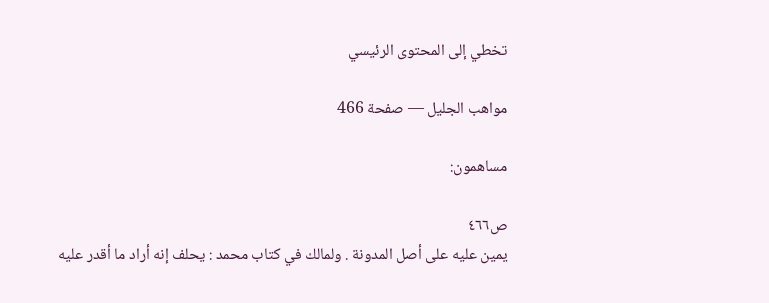تخطي إلى المحتوى الرئيسي

مواهب الجليل — صفحة 466

مساهمون:

ص٤٦٦
يمين عليه على أصل المدونة . ولمالك في كتاب محمد : يحلف إنه أراد ما أقدر عليه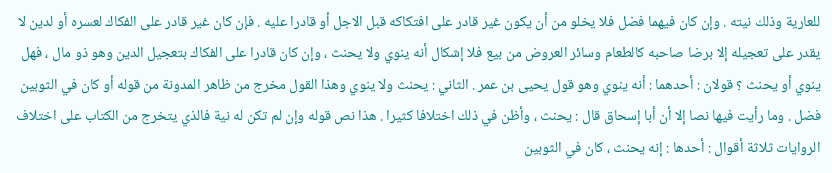للعارية وذلك نيته . وإن كان فيهما فضل فلا يخلو من أن يكون غير قادر على افتكاكه قبل الاجل أو قادرا عليه . فإن كان غير قادر على الفكاك لعسره أو لدين لا يقدر على تعجيله إلا برضا صاحبه كالطعام وسائر العروض من بيع فلا إشكال أنه ينوي ولا يحنث ، وإن كان قادرا على الفكاك بتعجيل الدين وهو ذو مال ، فهل ينوي أو يحنث ؟ قولان : أحدهما : أنه ينوي وهو قول يحيى بن عمر . الثاني : يحنث ولا ينوي وهذا القول مخرج من ظاهر المدونة من قوله أو كان في الثوبين فضل . وما رأيت فيها نصا إلا أن أبا إسحاق قال : يحنث ، وأظن في ذلك اختلافا كثيرا . هذا نص قوله وإن لم تكن له نية فالذي يتخرج من الكتاب على اختلاف الروايات ثلاثة أقوال : أحدها : إنه يحنث ، كان في الثوبين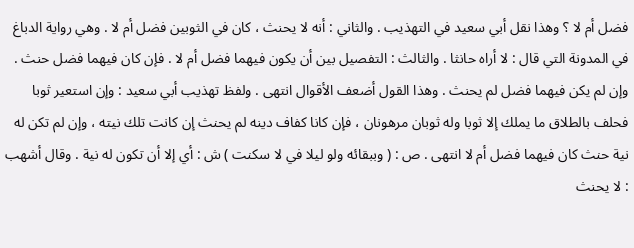فضل أم لا ؟ وهذا نقل أبي سعيد في التهذيب . والثاني : أنه لا يحنث ، كان في الثوبين فضل أم لا . وهي رواية الدباغ في المدونة التي قال : لا أراه حانثا . والثالث : التفصيل بين أن يكون فيهما فضل أم لا . فإن كان فيهما فضل حنث . وإن لم يكن فيهما فضل لم يحنث . وهذا القول أضعف الأقوال انتهى . ولفظ تهذيب أبي سعيد : وإن استعير ثوبا فحلف بالطلاق ما يملك إلا ثوبا وله ثوبان مرهونان ، فإن كانا كفاف دينه لم يحنث إن كانت تلك نيته ، وإن لم تكن له نية حنث كان فيهما فضل أم لا انتهى . ص : ( وببقائه ولو ليلا في لا سكنت ) ش : أي إلا أن تكون له نية . وقال أشهب : لا يحنث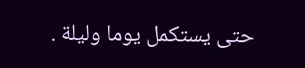حتى يستكمل يوما وليلة .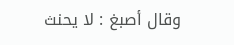وقال أصبغ : لا يحنث